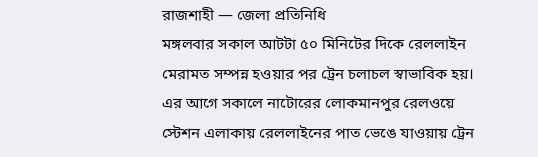রাজশাহী — জেলা প্রতিনিধি
মঙ্গলবার সকাল আটটা ৫০ মিনিটের দিকে রেললাইন মেরামত সম্পন্ন হওয়ার পর ট্রেন চলাচল স্বাভাবিক হয়। এর আগে সকালে নাটোরের লোকমানপুর রেলওয়ে স্টেশন এলাকায় রেললাইনের পাত ভেঙে যাওয়ায় ট্রেন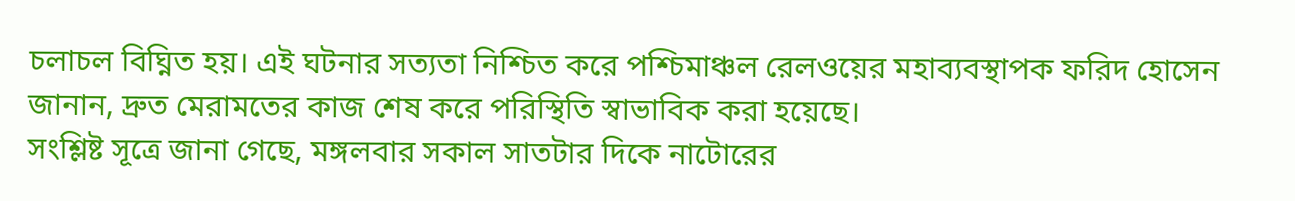চলাচল বিঘ্নিত হয়। এই ঘটনার সত্যতা নিশ্চিত করে পশ্চিমাঞ্চল রেলওয়ের মহাব্যবস্থাপক ফরিদ হোসেন জানান, দ্রুত মেরামতের কাজ শেষ করে পরিস্থিতি স্বাভাবিক করা হয়েছে।
সংশ্লিষ্ট সূত্রে জানা গেছে, মঙ্গলবার সকাল সাতটার দিকে নাটোরের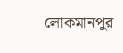লোকমানপুর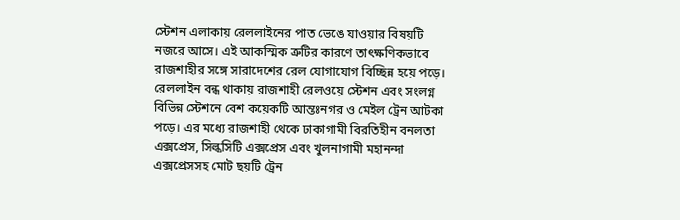স্টেশন এলাকায় রেললাইনের পাত ভেঙে যাওয়ার বিষয়টি নজরে আসে। এই আকস্মিক ত্রুটির কারণে তাৎক্ষণিকভাবে রাজশাহীর সঙ্গে সারাদেশের রেল যোগাযোগ বিচ্ছিন্ন হয়ে পড়ে। রেললাইন বন্ধ থাকায় রাজশাহী রেলওয়ে স্টেশন এবং সংলগ্ন বিভিন্ন স্টেশনে বেশ কয়েকটি আন্তঃনগর ও মেইল ট্রেন আটকা পড়ে। এর মধ্যে রাজশাহী থেকে ঢাকাগামী বিরতিহীন বনলতা এক্সপ্রেস, সিল্কসিটি এক্সপ্রেস এবং খুলনাগামী মহানন্দা এক্সপ্রেসসহ মোট ছয়টি ট্রেন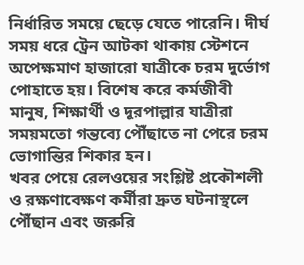নির্ধারিত সময়ে ছেড়ে যেতে পারেনি। দীর্ঘ সময় ধরে ট্রেন আটকা থাকায় স্টেশনে অপেক্ষমাণ হাজারো যাত্রীকে চরম দুর্ভোগ পোহাতে হয়। বিশেষ করে কর্মজীবী মানুষ, শিক্ষার্থী ও দূরপাল্লার যাত্রীরা সময়মতো গন্তব্যে পৌঁছাতে না পেরে চরম ভোগান্তির শিকার হন।
খবর পেয়ে রেলওয়ের সংশ্লিষ্ট প্রকৌশলী ও রক্ষণাবেক্ষণ কর্মীরা দ্রুত ঘটনাস্থলে পৌঁছান এবং জরুরি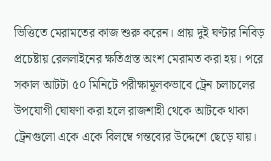ভিত্তিতে মেরামতের কাজ শুরু করেন। প্রায় দুই ঘণ্টার নিবিড় প্রচেষ্টায় রেললাইনের ক্ষতিগ্রস্ত অংশ মেরামত করা হয়। পরে সকাল আটটা ৫০ মিনিটে পরীক্ষামূলকভাবে ট্রেন চলাচলের উপযোগী ঘোষণা করা হলে রাজশাহী থেকে আটকে থাকা ট্রেনগুলো একে একে বিলম্বে গন্তব্যের উদ্দেশে ছেড়ে যায়।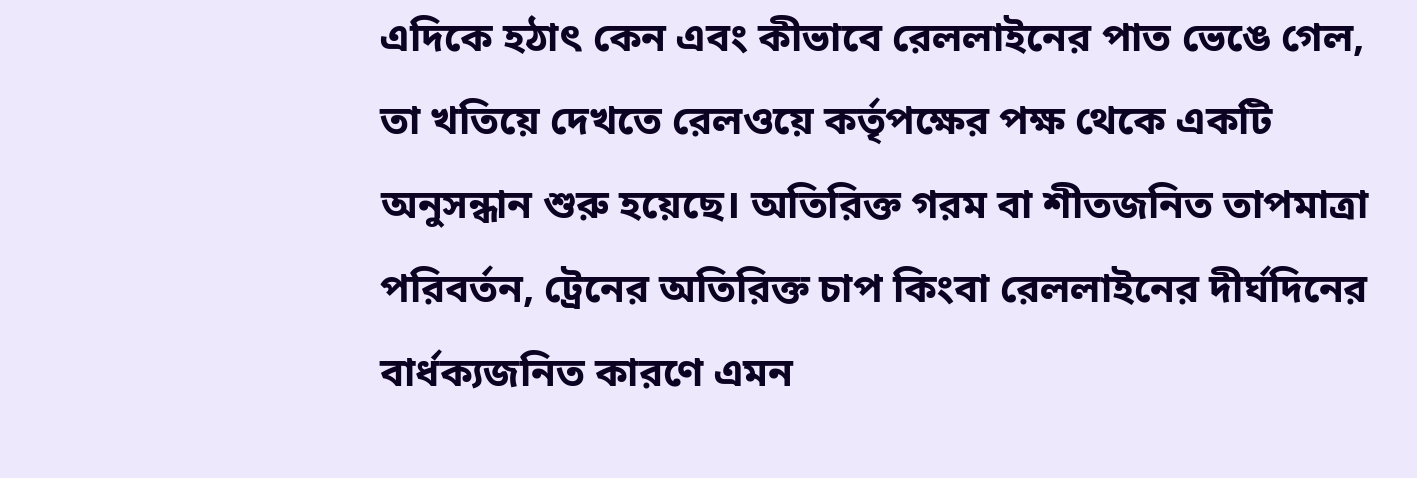এদিকে হঠাৎ কেন এবং কীভাবে রেললাইনের পাত ভেঙে গেল, তা খতিয়ে দেখতে রেলওয়ে কর্তৃপক্ষের পক্ষ থেকে একটি অনুসন্ধান শুরু হয়েছে। অতিরিক্ত গরম বা শীতজনিত তাপমাত্রা পরিবর্তন, ট্রেনের অতিরিক্ত চাপ কিংবা রেললাইনের দীর্ঘদিনের বার্ধক্যজনিত কারণে এমন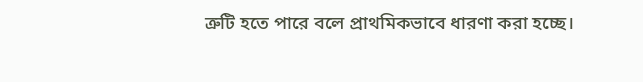ত্রুটি হতে পারে বলে প্রাথমিকভাবে ধারণা করা হচ্ছে।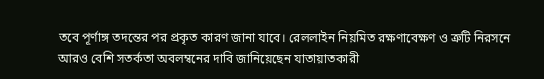তবে পূর্ণাঙ্গ তদন্তের পর প্রকৃত কারণ জানা যাবে। রেললাইন নিয়মিত রক্ষণাবেক্ষণ ও ত্রুটি নিরসনে আরও বেশি সতর্কতা অবলম্বনের দাবি জানিয়েছেন যাতায়াতকারী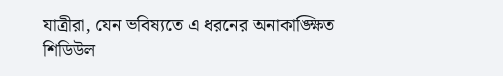যাত্রীরা, যেন ভবিষ্যতে এ ধরনের অনাকাঙ্ক্ষিত শিডিউল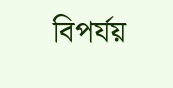বিপর্যয়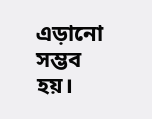এড়ানো সম্ভব হয়।